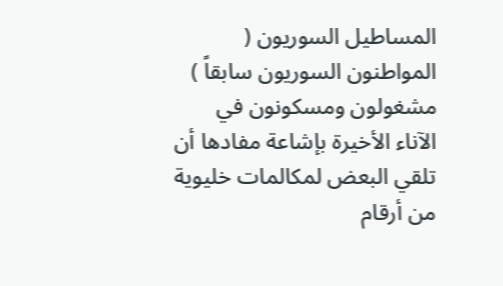المساطيل السوريون ( المواطنون السوريون سابقاً ) مشغولون ومسكونون في الآناء الأخيرة بإشاعة مفادها أن تلقي البعض لمكالمات خليوية من أرقام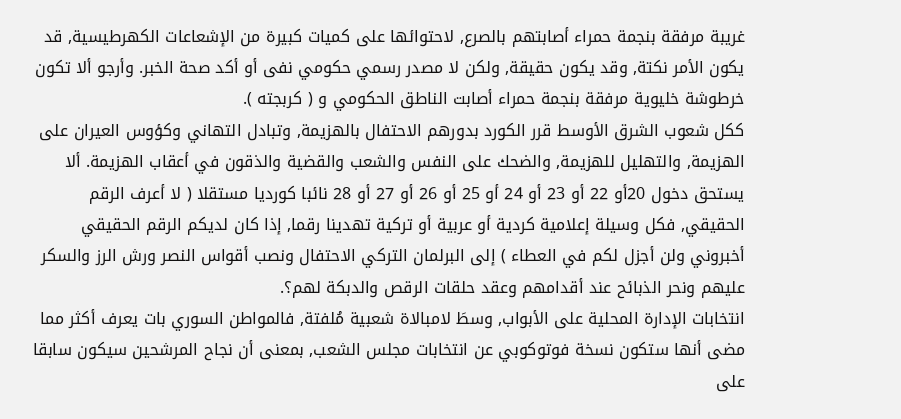غريبة مرفقة بنجمة حمراء أصابتهم بالصرع, لاحتوائها على كميات كبيرة من الإشعاعات الكهرطيسية, قد يكون الأمر نكتة, وقد يكون حقيقة, ولكن لا مصدر رسمي حكومي نفى أو أكد صحة الخبر. وأرجو ألا تكون خرطوشة خليوية مرفقة بنجمة حمراء أصابت الناطق الحكومي و ( كربجته ).
ككل شعوب الشرق الأوسط قرر الكورد بدورهم الاحتفال بالهزيمة, وتبادل التهاني وكؤوس العيران على الهزيمة, والتهليل للهزيمة, والضحك على النفس والشعب والقضية والذقون في أعقاب الهزيمة. ألا يستحق دخول 20أو 22 أو 23 أو 24 أو 25 أو 26 أو 27 أو 28 نائبا كورديا مستقلا ( لا أعرف الرقم الحقيقي, فكل وسيلة إعلامية كردية أو عربية أو تركية تهدينا رقما, إذا كان لديكم الرقم الحقيقي أخبروني ولن أجزل لكم في العطاء ) إلى البرلمان التركي الاحتفال ونصب أقواس النصر ورش الرز والسكر عليهم ونحر الذبائح عند أقدامهم وعقد حلقات الرقص والدبكة لهم؟.
انتخابات الإدارة المحلية على الأبواب, وسطَ لامبالاة شعبية مُلفتة, فالمواطن السوري بات يعرف أكثر مما مضى أنها ستكون نسخة فوتوكوبي عن انتخابات مجلس الشعب, بمعنى أن نجاح المرشحين سيكون سابقا على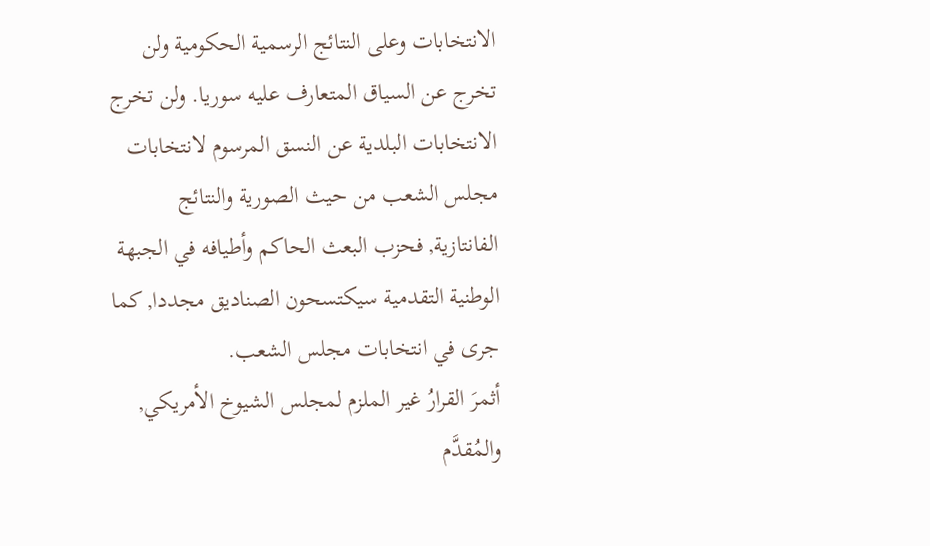الانتخابات وعلى النتائج الرسمية الحكومية ولن تخرج عن السياق المتعارف عليه سوريا. ولن تخرج الانتخابات البلدية عن النسق المرسوم لانتخابات مجلس الشعب من حيث الصورية والنتائج الفانتازية, فحزب البعث الحاكم وأطيافه في الجبهة الوطنية التقدمية سيكتسحون الصناديق مجددا, كما جرى في انتخابات مجلس الشعب.
أثمرَ القرارُ غير الملزم لمجلس الشيوخ الأمريكي, والمُقدَّم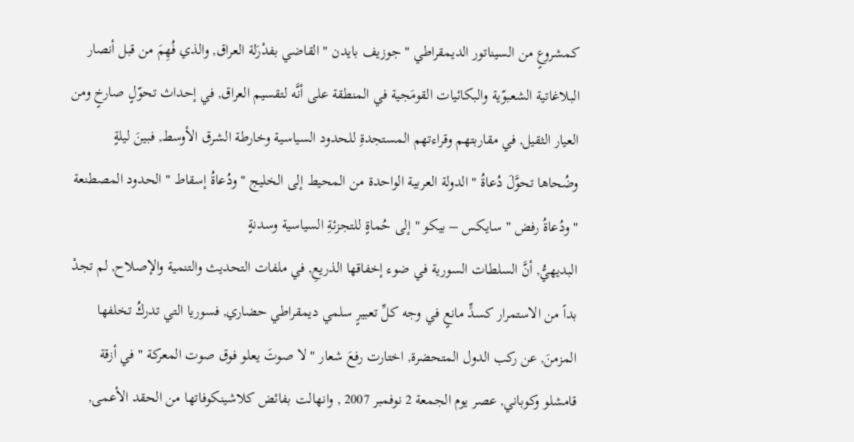كمشروعٍ من السيناتور الديمقراطي " جوزيف بايدن " القاضي بفدْرَلة العراق, والذي فُهِمَ من قبل أنصار البلاغاتية الشعبوّية والبكائيات القومَجية في المنطقة على أنَّه لتقسيم العراق, في إحداث تحوّلٍ صارخٍ ومن العيار الثقيل, في مقاربتهم وقراءتهم المستجدةِ للحدود السياسية وخارطة الشرق الأوسط, فبينَ ليلةٍ وضُحاها تحوَّلَ دُعاةُ " الدولة العربية الواحدة من المحيط إلى الخليج " ودُعاةُ إسقاط " الحدود المصطنعة " ودُعاةُ رفض " سايكس – بيكو " إلى حُماةٍ للتجزئةِ السياسية وسدنةٍ
البديهيُّ, أنَّ السلطات السورية في ضوء إخفاقها الذريعِ, في ملفات التحديث والتنمية والإصلاح, لم تجدْ بداً من الاستمرار كسدٍّ مانعٍ في وجه كلِّ تعبيرٍ سلمي ديمقراطي حضاري, فسوريا التي تدركُ تخلفها المزمنَ, عن ركب الدول المتحضرة, اختارت رفعَ شعار " لا صوتَ يعلو فوق صوت المعركة " في أزقة قامشلو وكوباني, عصر يوم الجمعة 2 نوفمبر 2007 , وانهالت بفائض كلاشينكوفاتها من الحقد الأعمى,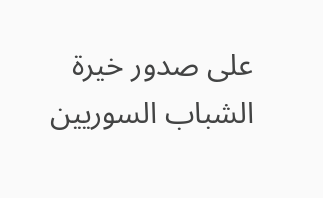على صدور خيرة الشباب السوريين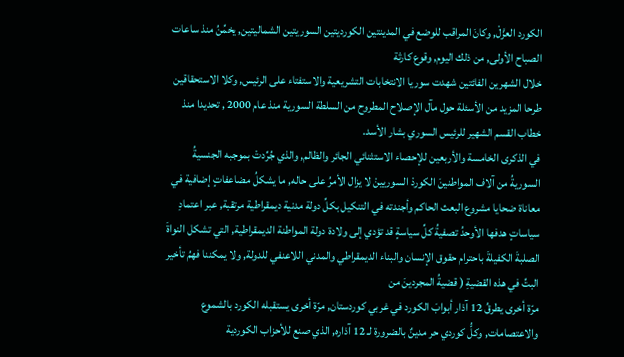الكورد العزَّلْ, وكانَ المراقب للوضع في المدينتين الكورديتين السوريتين الشماليتين, يخمِّنُ منذ ساعات الصباح الأولى, من ذلك اليوم, وقوع كارثة
خلال الشهرين الفائتين شهدت سوريا الانتخابات التشريعية والاستفتاء على الرئيس, وكلا الاستحقاقين طرحا المزيد من الأسئلة حول مآل الإصلاح المطروح من السلطة السورية منذ عام 2000 , تحديدا منذ خطاب القسم الشهير للرئيس السوري بشار الأسد.
في الذكرى الخامسة والأربعين للإحصاء الاستثنائي الجائر والظالم, والذي جُرِّدتْ بموجبه الجنسيةُ السوريةُ من آلاف المواطنينَ الكوردْ السوريينْ لا يزال الأمرُ على حاله, ما يشكلُ مضاعفاتٍ إضافية في معاناة ضحايا مشروع البعث الحاكم وأجندته في التنكيل بكلِّ دولة مدنية ديمقراطية مرتقبة, عبر اعتمادِ سياساتٍ هدفها الأوحدُ تصفيةُ كلِّ سياسةٍ قد تؤدي إلى ولادة دولة المواطنة الديمقراطية, التي تشكل النواةَ الصلبةَ الكفيلةَ باحترام حقوق الإنسان والبناء الديمقراطي والمدني اللاعنفي للدولة, ولا يمكننا فهمُ تأخير البتِّ في هذه القضيةِ ( قضيةُ المجردينَ من
مرّة أخرى يطرقُ 12 آذار أبوابَ الكورد في غربي كوردستان, مرّة أخرى يستقبله الكورد بالشموع والاعتصامات, وكلُّ كوردي حر مدينٌ بالضرورة لـ 12 آذاره, الذي صنع للأحزاب الكوردية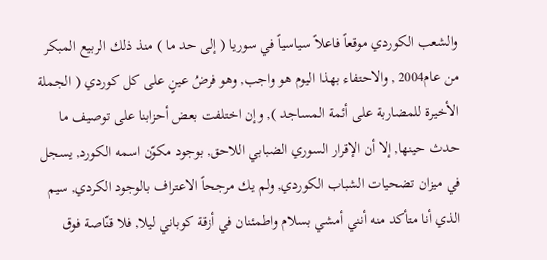والشعب الكوردي موقعاً فاعلاً سياسياً في سوريا ( إلى حد ما ) منذ ذلك الربيع المبكر من عام2004 , والاحتفاء بهذا اليوم هو واجب, وهو فرضُ عينٍ على كل كوردي ( الجملة الأخيرة للمضاربة على أئمة المساجد ), وإن اختلفت بعض أحزابنا على توصيف ما حدث حينها, إلا أن الإقرار السوري الضبابي اللاحق, بوجود مكوّن اسمه الكورد, يسجل في ميزان تضحيات الشباب الكوردي, ولم يك مرجحاً الاعتراف بالوجود الكردي, سيم
الذي أنا متأكد منه أنني أمشي بسلام واطمئنان في أزقة كوباني ليلا, فلا قنّاصة فوق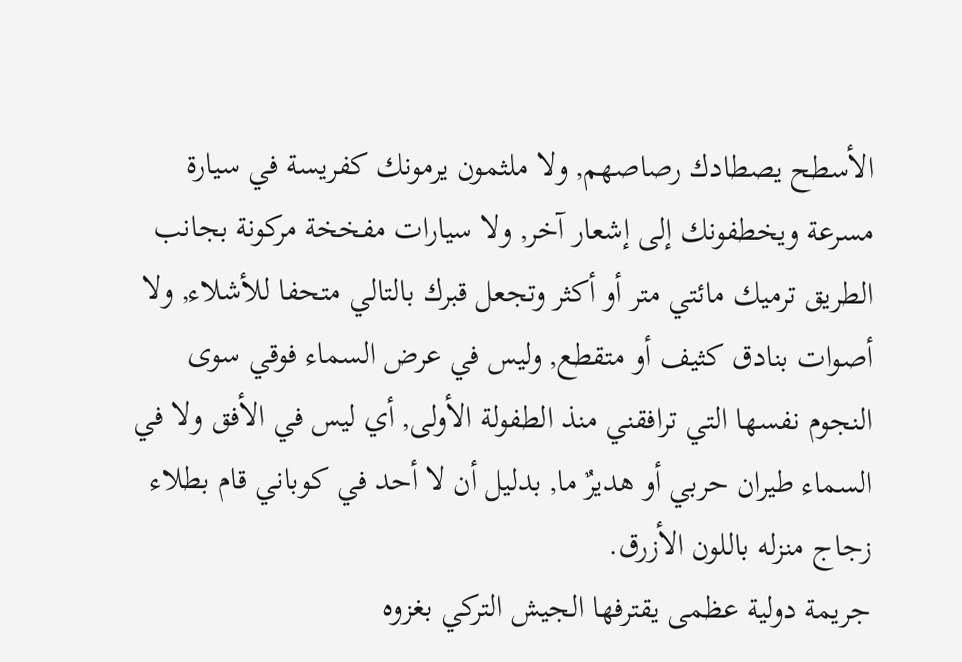الأسطح يصطادك رصاصهم, ولا ملثمون يرمونك كفريسة في سيارة مسرعة ويخطفونك إلى إشعار آخر, ولا سيارات مفخخة مركونة بجانب الطريق ترميك مائتي متر أو أكثر وتجعل قبرك بالتالي متحفا للأشلاء, ولا أصوات بنادق كثيف أو متقطع, وليس في عرض السماء فوقي سوى النجوم نفسها التي ترافقني منذ الطفولة الأولى, أي ليس في الأفق ولا في السماء طيران حربي أو هديرٌ ما, بدليل أن لا أحد في كوباني قام بطلاء زجاج منزله باللون الأزرق.
جريمة دولية عظمى يقترفها الجيش التركي بغزوه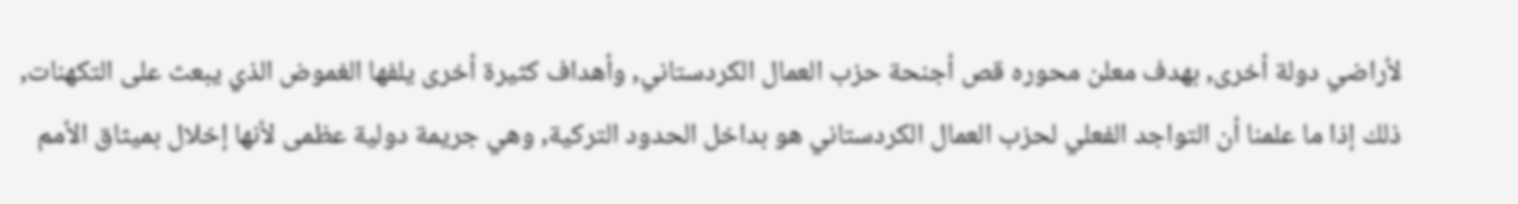لأراضي دولة أخرى, بهدف معلن محوره قص أجنحة حزب العمال الكردستاني, وأهداف كثيرة أخرى يلفها الغموض الذي يبعث على التكهنات, ذلك إذا ما علمنا أن التواجد الفعلي لحزب العمال الكردستاني هو بداخل الحدود التركية, وهي جريمة دولية عظمى لأنها إخلال بميثاق الأمم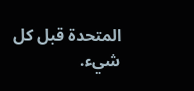المتحدة قبل كل شيء.